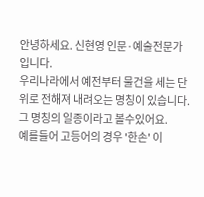안녕하세요. 신현영 인문·예술전문가입니다.
우리나라에서 예전부터 물건을 세는 단위로 전해져 내려오는 명칭이 있습니다. 그 명칭의 일종이라고 볼수있어요.
예를들어 고등어의 경우 '한손' 이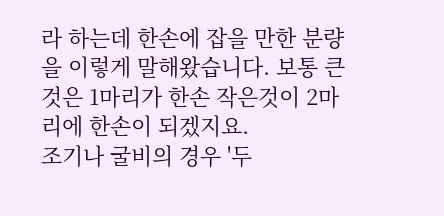라 하는데 한손에 잡을 만한 분량을 이렇게 말해왔습니다. 보통 큰것은 1마리가 한손 작은것이 2마리에 한손이 되겠지요.
조기나 굴비의 경우 '두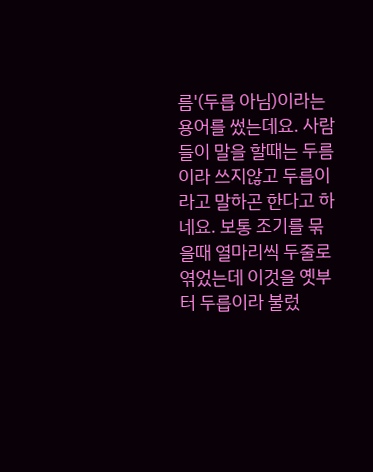름'(두릅 아님)이라는 용어를 썼는데요. 사람들이 말을 할때는 두름이라 쓰지않고 두릅이라고 말하곤 한다고 하네요. 보통 조기를 묶을때 열마리씩 두줄로 엮었는데 이것을 옛부터 두릅이라 불렀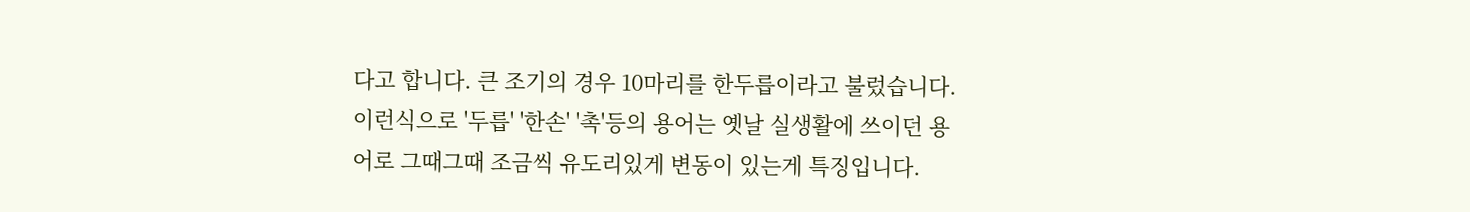다고 합니다. 큰 조기의 경우 10마리를 한두릅이라고 불렀습니다.
이런식으로 '두릅' '한손' '촉'등의 용어는 옛날 실생활에 쓰이던 용어로 그때그때 조금씩 유도리있게 변동이 있는게 특징입니다.